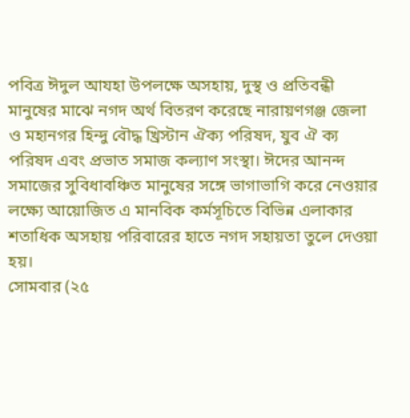পবিত্র ঈদুল আযহা উপলক্ষে অসহায়, দুস্থ ও প্রতিবন্ধী মানুষের মাঝে নগদ অর্থ বিতরণ করেছে নারায়ণগঞ্জ জেলা ও মহানগর হিন্দু বৌদ্ধ খ্রিস্টান ঐক্য পরিষদ, যুব ঐ ক্য পরিষদ এবং প্রভাত সমাজ কল্যাণ সংস্থা। ঈদের আনন্দ সমাজের সুবিধাবঞ্চিত মানুষের সঙ্গে ভাগাভাগি করে নেওয়ার লক্ষ্যে আয়োজিত এ মানবিক কর্মসূচিতে বিভিন্ন এলাকার শতাধিক অসহায় পরিবারের হাতে নগদ সহায়তা তুলে দেওয়া হয়।
সোমবার (২৫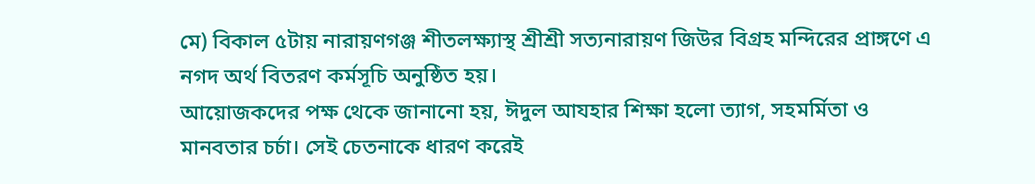মে) বিকাল ৫টায় নারায়ণগঞ্জ শীতলক্ষ্যাস্থ শ্রীশ্রী সত্যনারায়ণ জিউর বিগ্রহ মন্দিরের প্রাঙ্গণে এ নগদ অর্থ বিতরণ কর্মসূচি অনুষ্ঠিত হয়।
আয়োজকদের পক্ষ থেকে জানানো হয়, ঈদুল আযহার শিক্ষা হলো ত্যাগ, সহমর্মিতা ও মানবতার চর্চা। সেই চেতনাকে ধারণ করেই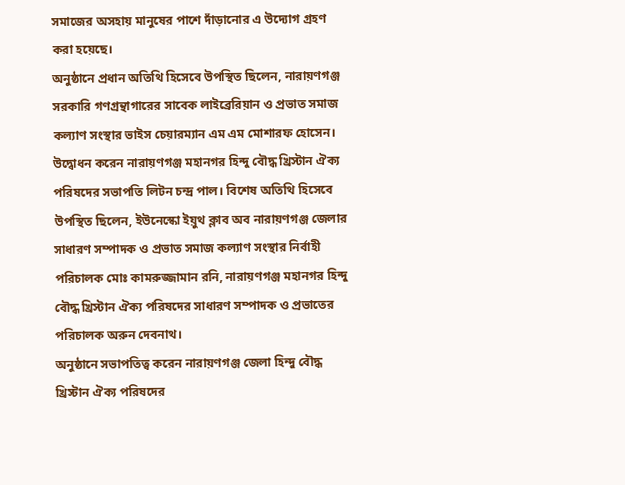সমাজের অসহায় মানুষের পাশে দাঁড়ানোর এ উদ্যোগ গ্রহণ করা হয়েছে।
অনুষ্ঠানে প্রধান অতিথি হিসেবে উপস্থিত ছিলেন, নারায়ণগঞ্জ সরকারি গণগ্রন্থাগারের সাবেক লাইব্রেরিয়ান ও প্রভাত সমাজ কল্যাণ সংস্থার ভাইস চেয়ারম্যান এম এম মোশারফ হোসেন। উদ্বোধন করেন নারায়ণগঞ্জ মহানগর হিন্দু বৌদ্ধ খ্রিস্টান ঐক্য পরিষদের সভাপতি লিটন চন্দ্র পাল। বিশেষ অতিথি হিসেবে উপস্থিত ছিলেন, ইউনেস্কো ইয়ুথ ক্লাব অব নারায়ণগঞ্জ জেলার সাধারণ সম্পাদক ও প্রভাত সমাজ কল্যাণ সংস্থার নির্বাহী পরিচালক মোঃ কামরুজ্জামান রনি, নারায়ণগঞ্জ মহানগর হিন্দু বৌদ্ধ খ্রিস্টান ঐক্য পরিষদের সাধারণ সম্পাদক ও প্রভাতের পরিচালক অরুন দেবনাথ।
অনুষ্ঠানে সভাপতিত্ব করেন নারায়ণগঞ্জ জেলা হিন্দু বৌদ্ধ খ্রিস্টান ঐক্য পরিষদের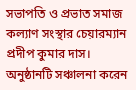সভাপতি ও প্রভাত সমাজ কল্যাণ সংস্থার চেয়ারম্যান প্রদীপ কুমার দাস। অনুষ্ঠানটি সঞ্চালনা করেন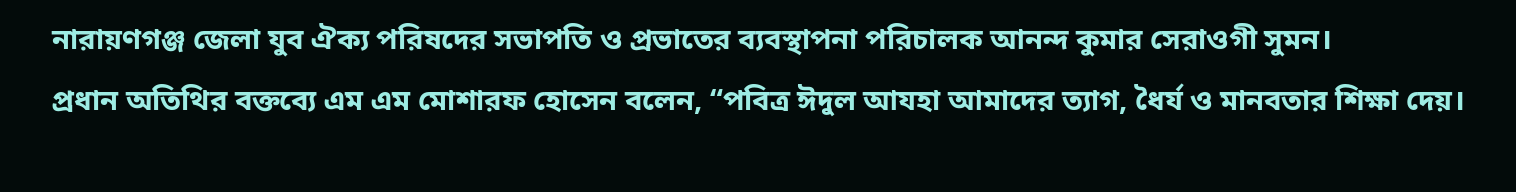নারায়ণগঞ্জ জেলা যুব ঐক্য পরিষদের সভাপতি ও প্রভাতের ব্যবস্থাপনা পরিচালক আনন্দ কুমার সেরাওগী সুমন।
প্রধান অতিথির বক্তব্যে এম এম মোশারফ হোসেন বলেন, “পবিত্র ঈদুল আযহা আমাদের ত্যাগ, ধৈর্য ও মানবতার শিক্ষা দেয়।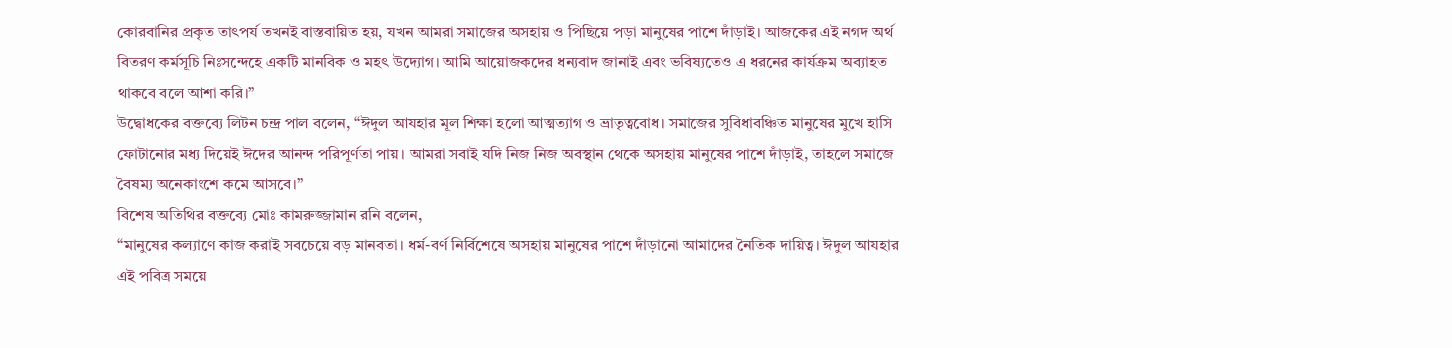কোরবানির প্রকৃত তাৎপর্য তখনই বাস্তবায়িত হয়, যখন আমরা সমাজের অসহায় ও পিছিয়ে পড়া মানুষের পাশে দাঁড়াই। আজকের এই নগদ অর্থ বিতরণ কর্মসূচি নিঃসন্দেহে একটি মানবিক ও মহৎ উদ্যোগ। আমি আয়োজকদের ধন্যবাদ জানাই এবং ভবিষ্যতেও এ ধরনের কার্যক্রম অব্যাহত থাকবে বলে আশা করি।”
উদ্বোধকের বক্তব্যে লিটন চন্দ্র পাল বলেন, “ঈদুল আযহার মূল শিক্ষা হলো আত্মত্যাগ ও ভ্রাতৃত্ববোধ। সমাজের সুবিধাবঞ্চিত মানুষের মুখে হাসি ফোটানোর মধ্য দিয়েই ঈদের আনন্দ পরিপূর্ণতা পায়। আমরা সবাই যদি নিজ নিজ অবস্থান থেকে অসহায় মানুষের পাশে দাঁড়াই, তাহলে সমাজে বৈষম্য অনেকাংশে কমে আসবে।”
বিশেষ অতিথির বক্তব্যে মোঃ কামরুজ্জামান রনি বলেন,
“মানুষের কল্যাণে কাজ করাই সবচেয়ে বড় মানবতা। ধর্ম-বর্ণ নির্বিশেষে অসহায় মানুষের পাশে দাঁড়ানো আমাদের নৈতিক দায়িত্ব। ঈদুল আযহার এই পবিত্র সময়ে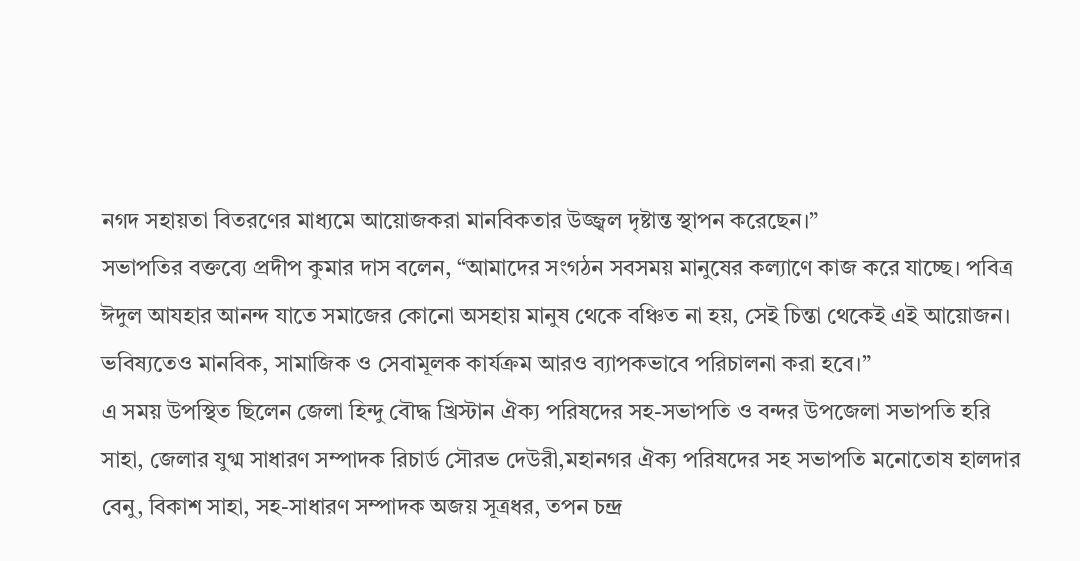নগদ সহায়তা বিতরণের মাধ্যমে আয়োজকরা মানবিকতার উজ্জ্বল দৃষ্টান্ত স্থাপন করেছেন।”
সভাপতির বক্তব্যে প্রদীপ কুমার দাস বলেন, “আমাদের সংগঠন সবসময় মানুষের কল্যাণে কাজ করে যাচ্ছে। পবিত্র ঈদুল আযহার আনন্দ যাতে সমাজের কোনো অসহায় মানুষ থেকে বঞ্চিত না হয়, সেই চিন্তা থেকেই এই আয়োজন। ভবিষ্যতেও মানবিক, সামাজিক ও সেবামূলক কার্যক্রম আরও ব্যাপকভাবে পরিচালনা করা হবে।”
এ সময় উপস্থিত ছিলেন জেলা হিন্দু বৌদ্ধ খ্রিস্টান ঐক্য পরিষদের সহ-সভাপতি ও বন্দর উপজেলা সভাপতি হরি সাহা, জেলার যুগ্ম সাধারণ সম্পাদক রিচার্ড সৌরভ দেউরী,মহানগর ঐক্য পরিষদের সহ সভাপতি মনোতোষ হালদার বেনু, বিকাশ সাহা, সহ-সাধারণ সম্পাদক অজয় সূত্রধর, তপন চন্দ্র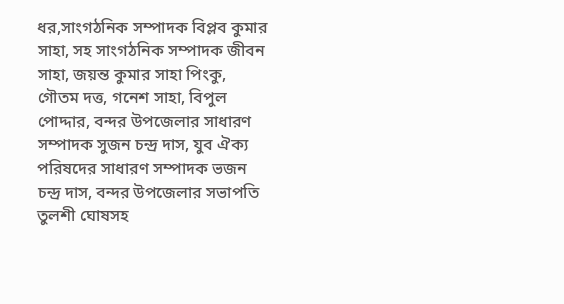ধর,সাংগঠনিক সম্পাদক বিপ্লব কুমার সাহা, সহ সাংগঠনিক সম্পাদক জীবন সাহা, জয়ন্ত কুমার সাহা পিংকু, গৌতম দত্ত, গনেশ সাহা, বিপুল পোদ্দার, বন্দর উপজেলার সাধারণ সম্পাদক সুজন চন্দ্র দাস, যুব ঐক্য পরিষদের সাধারণ সম্পাদক ভজন চন্দ্র দাস, বন্দর উপজেলার সভাপতি তুলশী ঘোষসহ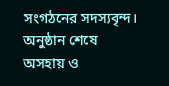সংগঠনের সদস্যবৃন্দ।
অনুষ্ঠান শেষে অসহায় ও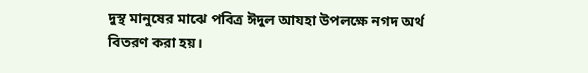দুস্থ মানুষের মাঝে পবিত্র ঈদুল আযহা উপলক্ষে নগদ অর্থ বিতরণ করা হয়।